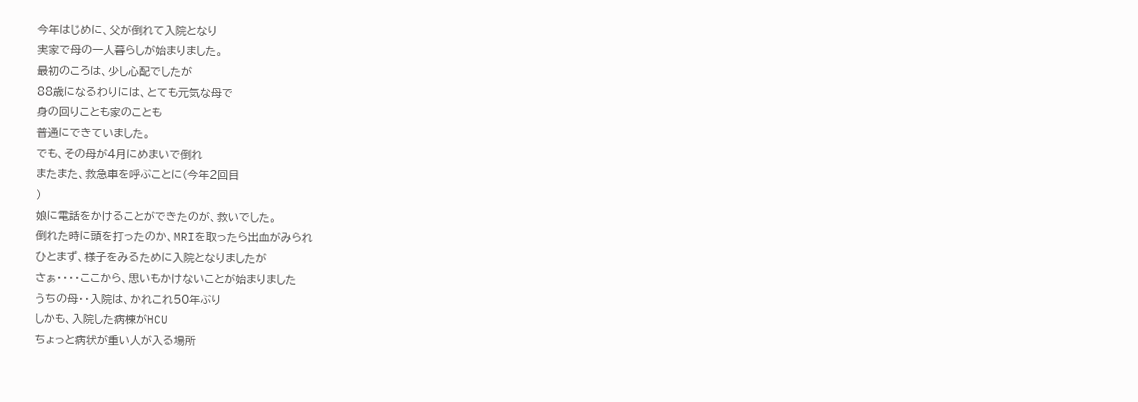今年はじめに、父が倒れて入院となり
実家で母の一人暮らしが始まりました。
最初のころは、少し心配でしたが
88歳になるわりには、とても元気な母で
身の回りことも家のことも
普通にできていました。
でも、その母が4月にめまいで倒れ
またまた、救急車を呼ぶことに(今年2回目
)
娘に電話をかけることができたのが、救いでした。
倒れた時に頭を打ったのか、MRIを取ったら出血がみられ
ひとまず、様子をみるために入院となりましたが
さぁ・・・・ここから、思いもかけないことが始まりました
うちの母・・入院は、かれこれ50年ぶり
しかも、入院した病棟がHCU
ちょっと病状が重い人が入る場所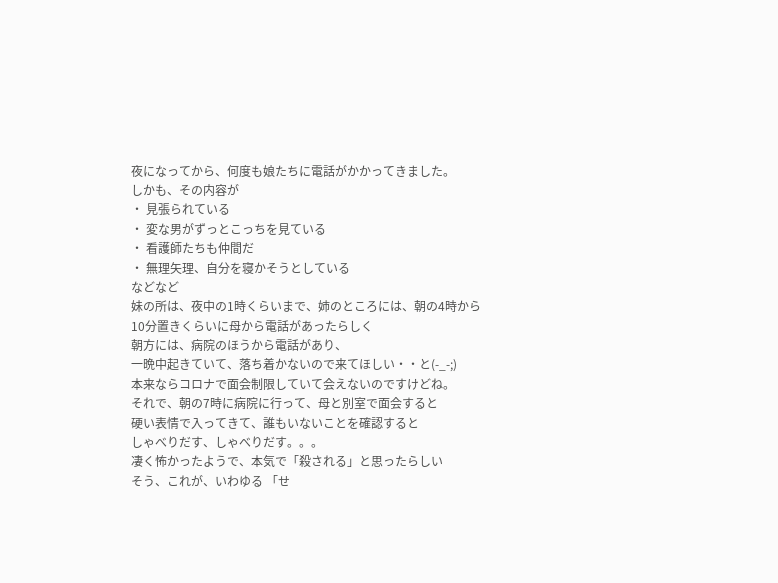夜になってから、何度も娘たちに電話がかかってきました。
しかも、その内容が
・ 見張られている
・ 変な男がずっとこっちを見ている
・ 看護師たちも仲間だ
・ 無理矢理、自分を寝かそうとしている
などなど
妹の所は、夜中の1時くらいまで、姉のところには、朝の4時から
10分置きくらいに母から電話があったらしく
朝方には、病院のほうから電話があり、
一晩中起きていて、落ち着かないので来てほしい・・と(-_-;)
本来ならコロナで面会制限していて会えないのですけどね。
それで、朝の7時に病院に行って、母と別室で面会すると
硬い表情で入ってきて、誰もいないことを確認すると
しゃべりだす、しゃべりだす。。。
凄く怖かったようで、本気で「殺される」と思ったらしい
そう、これが、いわゆる 「せ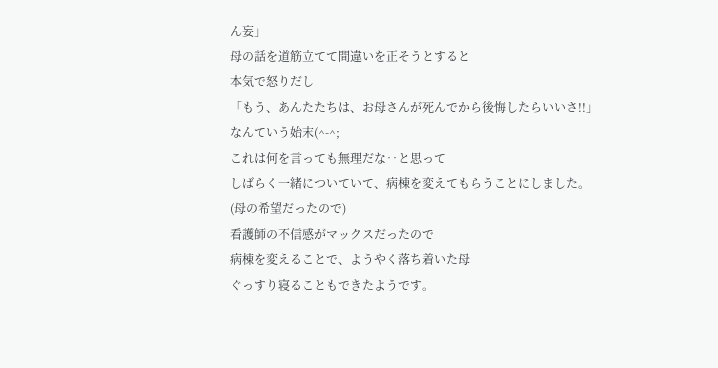ん妄」
母の話を道筋立てて間違いを正そうとすると
本気で怒りだし
「もう、あんたたちは、お母さんが死んでから後悔したらいいさ!!」
なんていう始末(^-^;
これは何を言っても無理だな‥と思って
しばらく一緒についていて、病棟を変えてもらうことにしました。
(母の希望だったので)
看護師の不信感がマックスだったので
病棟を変えることで、ようやく落ち着いた母
ぐっすり寝ることもできたようです。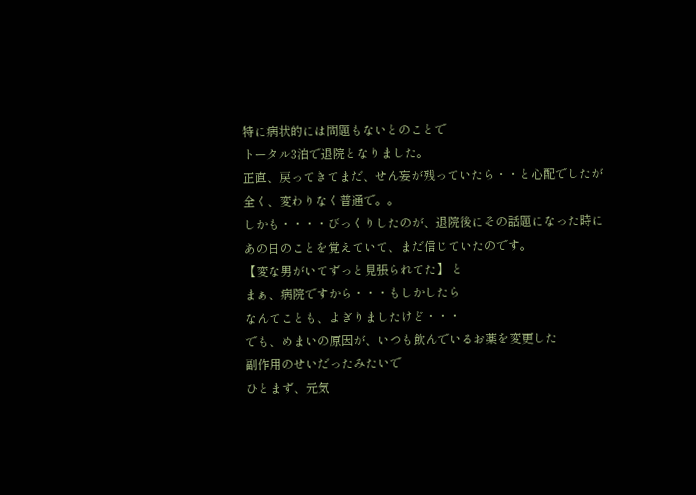特に病状的には問題もないとのことで
トータル3泊で退院となりました。
正直、戻ってきてまだ、せん妄が残っていたら・・と心配でしたが
全く、変わりなく普通で。。
しかも・・・・びっくりしたのが、退院後にその話題になった時に
あの日のことを覚えていて、まだ信じていたのです。
【変な男がいてずっと見張られてた】 と
まぁ、病院ですから・・・もしかしたら
なんてことも、よぎりましたけど・・・
でも、めまいの原因が、いつも飲んでいるお薬を変更した
副作用のせいだったみたいで
ひとまず、元気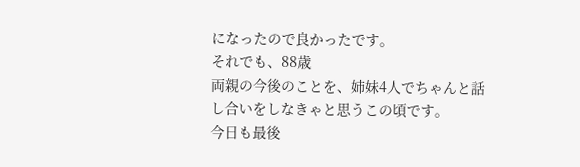になったので良かったです。
それでも、88歳
両親の今後のことを、姉妹4人でちゃんと話し合いをしなきゃと思うこの頃です。
今日も最後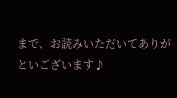まで、お読みいただいてありがといございます♪